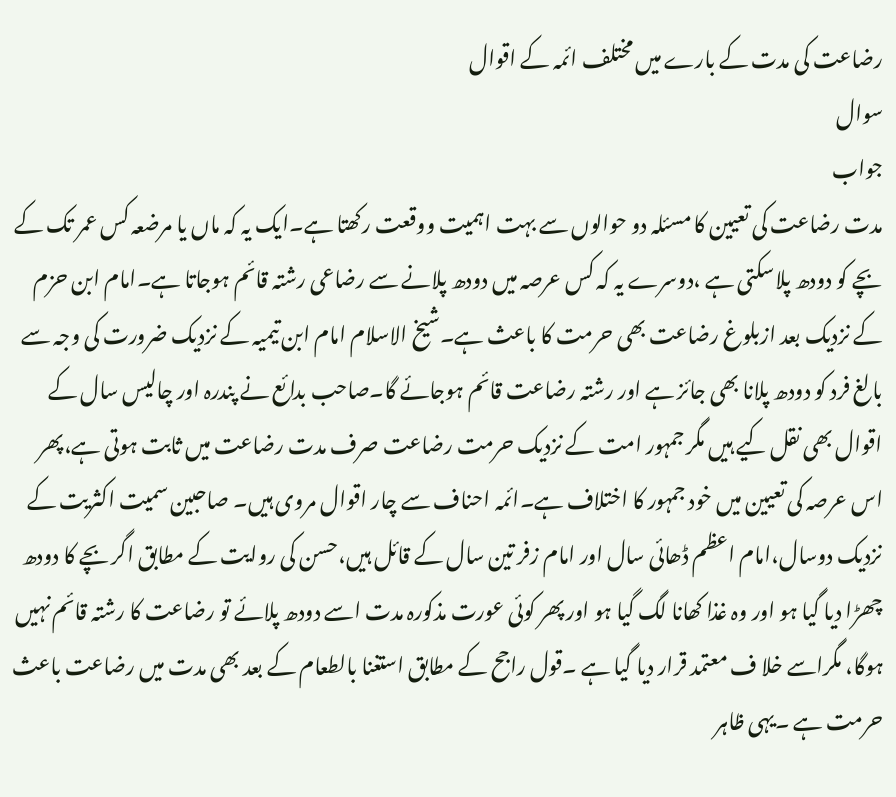رضاعت کی مدت کے بارے میں مختلف ائمہ کے اقوال
سوال
جواب
مدت رضاعت کی تعیین کا مسئلہ دو حوالوں سے بہت اہمیت ووقعت رکھتا ہے۔ایک یہ کہ ماں یا مرضعہ کس عمر تک کے بچے کو دودھ پلاسکتی ہے ،دوسرے یہ کہ کس عرصہ میں دودھ پلانے سے رضاعی رشتہ قائم ہوجاتا ہے۔امام ابن حزم کے نزدیک بعد ازبلوغ رضاعت بھی حرمت کا باعث ہے۔شیخ الاسلام امام ابن تیمیہ کے نزدیک ضرورت کی وجہ سے بالغ فرد کو دودھ پلانا بھی جائز ہے اور رشتہ رضاعت قائم ہوجائے گا۔صاحب بدائع نے پندرہ اور چالیس سال کے اقوال بھی نقل کیے ہیں مگر جمہور امت کے نزدیک حرمت رضاعت صرف مدت رضاعت میں ثابت ہوتی ہے،پھر اس عرصہ کی تعیین میں خود جمہور کا اختلاف ہے۔ائمہ احناف سے چار اقوال مروی ہیں۔ صاحبین سمیت اکثریت کے نزدیک دوسال،امام اعظم ڈھائی سال اور امام زفر تین سال کے قائل ہیں،حسن کی روایت کے مطابق اگر بچے کا دودھ چھڑا دیا گیا ہو اور وہ غذا کھانا لگ گیا ہو اور پھر کوئی عورت مذکورہ مدت اسے دودھ پلائے تو رضاعت کا رشتہ قائم نہیں ہوگا، مگراسے خلا ف معتمد قرار دیا گیا ہے ۔قول راجح کے مطابق استغنا بالطعام کے بعد بھی مدت میں رضاعت باعث حرمت ہے ۔یہی ظاہر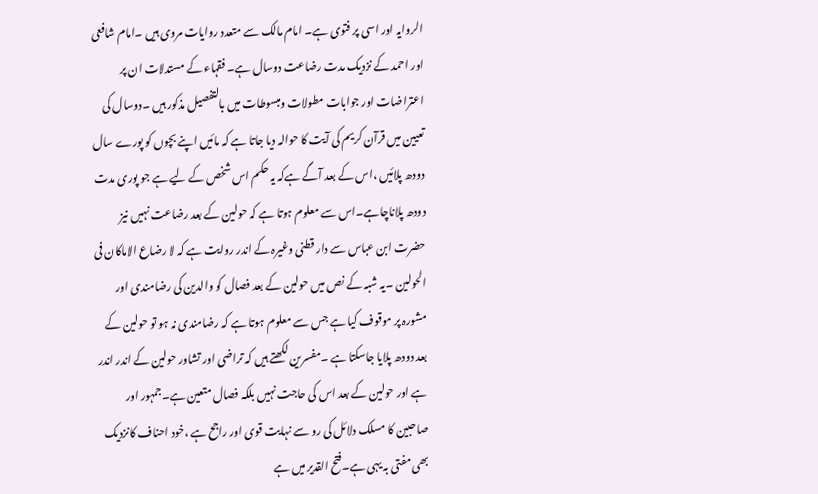الروایہ اور اسی پر فتوی ہے۔ امام مالک سے متعدد روایات مروی ہیں ۔امام شافعی اور احمد کے نزدیک مدت رضاعت دوسال ہے۔ فقہاء کے مستدلات ان پر اعتراضات اور جوابات مطولات ومبسوطات میں بالتفصیل مذکور ہیں ۔دوسال کی تعیین میں قرآن کریم کی آیت کا حوالہ دیا جاتا ہے کہ مائیں اپنے بچوں کو پورے سال دودھ پلائیں ،اس کے بعد آگے ہےکہ یہ حکم اس شخص کے لیے ہے جو پوری مدت دودھ پلاناچاہے۔اس سے معلوم ہوتا ہے کہ حولین کے بعد رضاعت نہیں نیز حضرت ابن عباس سے دار قطنی وغیرہ کے اندر روایت ہے کہ لا رضاع الاماکان فی الحولین ۔یہ شبہ کے نص میں حولین کے بعد فصال کو والدین کی رضامندی اور مشورہ پر موقوف کیا ہے جس سے معلوم ہوتا ہے کہ رضامندی نہ ہو تو حولین کے بعد دودھ پلایا جاسکتا ہے ۔مفسرین لکھتے ہیں کہ تراضی اور تشاور حولین کے اندر اندر ہے اور حولین کے بعد اس کی حاجت نہیں بلکہ فصال متعین ہے۔جمہور اور صاحبین کا مسلک دلائل کی رو سے نہایت قوی اور راجح ہے ،خود احناف کانزدیک بھی مفتی بہ یہی ہے۔فتح القدیر میں ہے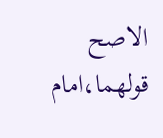الاصح قولھما،امام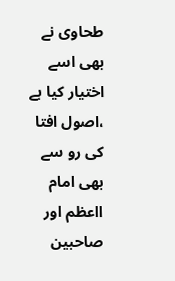طحاوی نے بھی اسے اختیار کیا ہے ،اصول افتا کی رو سے بھی امام ااعظم اور صاحبین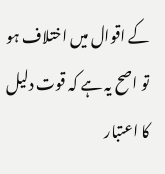کے اقوال میں اختلاف ہو تو اصح یہ ہے کہ قوت دلیل کا اعتبار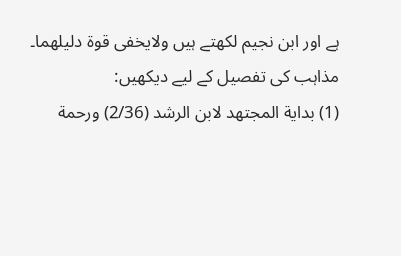ہے اور ابن نجیم لکھتے ہیں ولایخفی قوۃ دلیلھما۔
مذاہب کی تفصیل کے لیے دیکھیں:
(1) بداية المجتهد لابن الرشد (2/36) ورحمة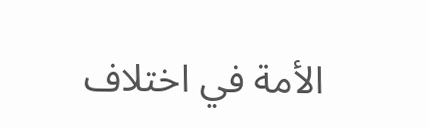الأمة في اختلاف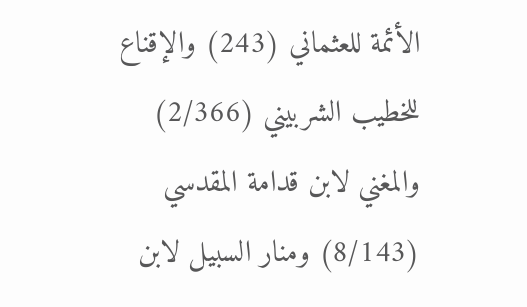الأئمة للعثماني (243) والإقناع للخطيب الشربيني (2/366) والمغني لابن قدامة المقدسي (8/143) ومنار السبيل لابن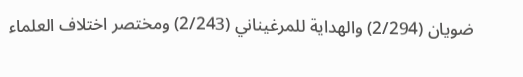ضويان (2/294) والهداية للمرغيناني (2/243) ومختصر اختلاف العلماء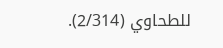للطحاوي (2/314).